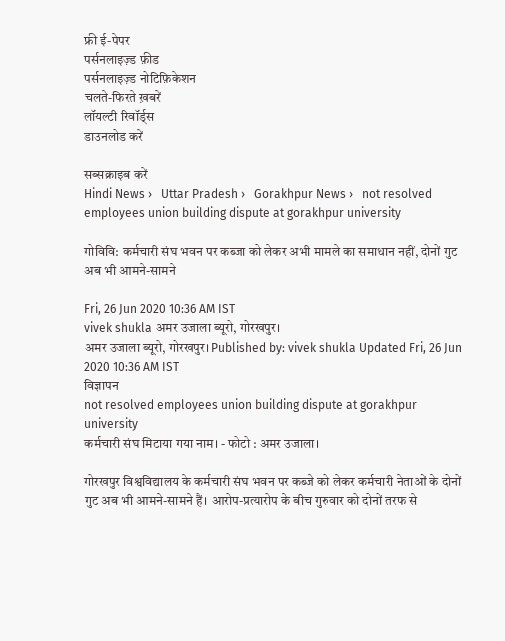फ्री ई-पेपर
पर्सनलाइज़्ड फ़ीड
पर्सनलाइज़्ड नोटिफ़िकेशन
चलते-फिरते ख़बरें
लॉयल्टी रिवॉर्ड्स
डाउनलोड करें

सब्सक्राइब करें
Hindi News ›   Uttar Pradesh ›   Gorakhpur News ›   not resolved employees union building dispute at gorakhpur university

गोविवि: कर्मचारी संघ भवन पर कब्जा को लेकर अभी मामले का समाधान नहीं, दोनों गुट अब भी आमने-सामने

Fri, 26 Jun 2020 10:36 AM IST
vivek shukla अमर उजाला ब्यूरो, गोरखपुर।
अमर उजाला ब्यूरो, गोरखपुर। Published by: vivek shukla Updated Fri, 26 Jun 2020 10:36 AM IST
विज्ञापन
not resolved employees union building dispute at gorakhpur university
कर्मचारी संघ मिटाया गया नाम। - फोटो : अमर उजाला।

गोरखपुर विश्वविद्यालय के कर्मचारी संघ भवन पर कब्जे को लेकर कर्मचारी नेताओं के दोनों गुट अब भी आमने-सामने हैं। आरोप-प्रत्यारोप के बीच गुरुवार को दोनों तरफ से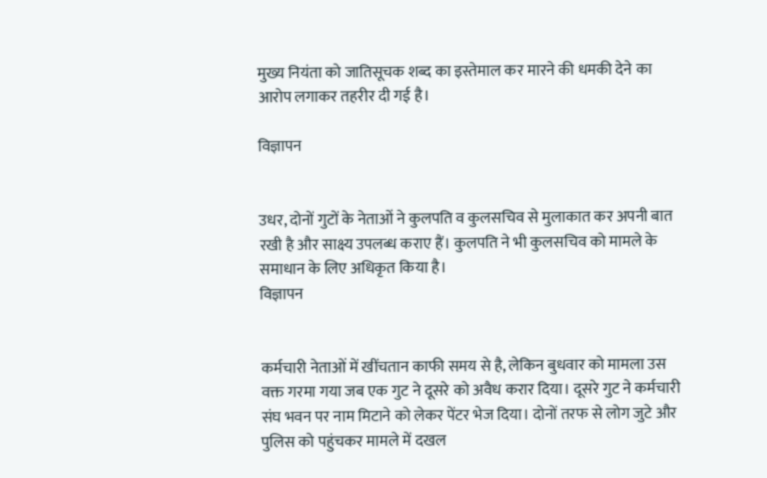मुख्य नियंता को जातिसूचक शब्द का इस्तेमाल कर मारने की धमकी देने का आरोप लगाकर तहरीर दी गई है।

विज्ञापन


उधर, दोनों गुटों के नेताओं ने कुलपति व कुलसचिव से मुलाकात कर अपनी बात रखी है और साक्ष्य उपलब्ध कराए हैं। कुलपति ने भी कुलसचिव को मामले के समाधान के लिए अधिकृत किया है।
विज्ञापन


कर्मचारी नेताओं में खींचतान काफी समय से है, लेकिन बुधवार को मामला उस वक्त गरमा गया जब एक गुट ने दूसरे को अवैध करार दिया। दूसरे गुट ने कर्मचारी संघ भवन पर नाम मिटाने को लेकर पेंटर भेज दिया। दोनों तरफ से लोग जुटे और पुलिस को पहुंचकर मामले में दखल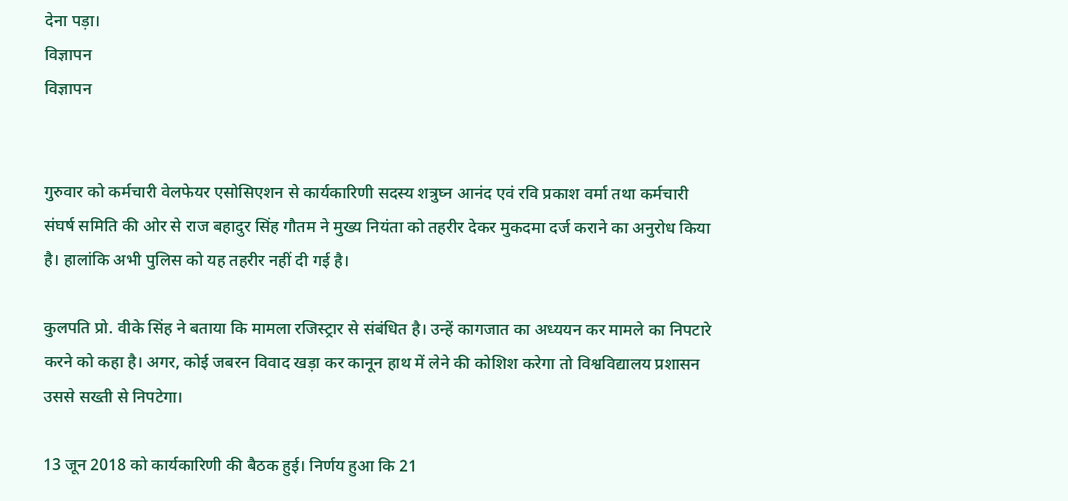देना पड़ा।
विज्ञापन
विज्ञापन


गुरुवार को कर्मचारी वेलफेयर एसोसिएशन से कार्यकारिणी सदस्य शत्रुघ्न आनंद एवं रवि प्रकाश वर्मा तथा कर्मचारी संघर्ष समिति की ओर से राज बहादुर सिंह गौतम ने मुख्य नियंता को तहरीर देकर मुकदमा दर्ज कराने का अनुरोध किया है। हालांकि अभी पुलिस को यह तहरीर नहीं दी गई है।

कुलपति प्रो. वीके सिंह ने बताया कि मामला रजिस्ट्रार से संबंधित है। उन्हें कागजात का अध्ययन कर मामले का निपटारे करने को कहा है। अगर, कोई जबरन विवाद खड़ा कर कानून हाथ में लेने की कोशिश करेगा तो विश्वविद्यालय प्रशासन उससे सख्ती से निपटेगा।

13 जून 2018 को कार्यकारिणी की बैठक हुई। निर्णय हुआ कि 21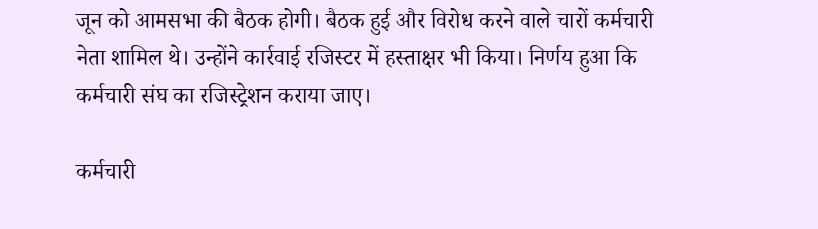जून को आमसभा की बैठक होगी। बैठक हुई और विरोध करने वाले चारों कर्मचारी नेता शामिल थे। उन्होंने कार्रवाई रजिस्टर में हस्ताक्षर भी किया। निर्णय हुआ कि कर्मचारी संघ का रजिस्ट्रेशन कराया जाए।

कर्मचारी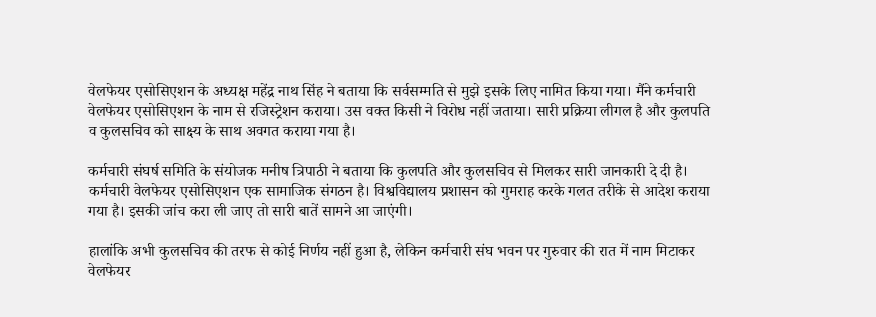वेलफेयर एसोसिएशन के अध्यक्ष महेंद्र नाथ सिंह ने बताया कि सर्वसम्मति से मुझे इसके लिए नामित किया गया। मैंने कर्मचारी वेलफेयर एसोसिएशन के नाम से रजिस्ट्रेशन कराया। उस वक्त किसी ने विरोध नहीं जताया। सारी प्रक्रिया लीगल है और कुलपति व कुलसचिव को साक्ष्य के साथ अवगत कराया गया है।

कर्मचारी संघर्ष समिति के संयोजक मनीष त्रिपाठी ने बताया कि कुलपति और कुलसचिव से मिलकर सारी जानकारी दे दी है। कर्मचारी वेलफेयर एसोसिएशन एक सामाजिक संगठन है। विश्वविद्यालय प्रशासन को गुमराह करके गलत तरीके से आदेश कराया गया है। इसकी जांच करा ली जाए तो सारी बातें सामने आ जाएंगी।

हालांकि अभी कुलसचिव की तरफ से कोई निर्णय नहीं हुआ है, लेकिन कर्मचारी संघ भवन पर गुरुवार की रात में नाम मिटाकर वेलफेयर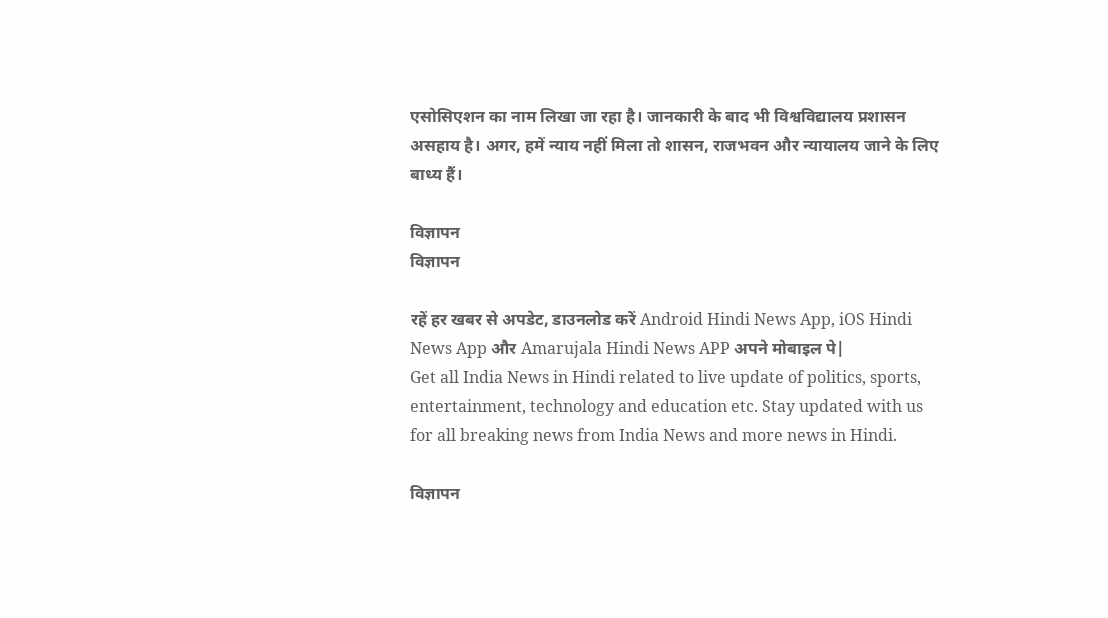एसोसिएशन का नाम लिखा जा रहा है। जानकारी के बाद भी विश्वविद्यालय प्रशासन असहाय है। अगर, हमें न्याय नहीं मिला तो शासन, राजभवन और न्यायालय जाने के लिए बाध्य हैं।

विज्ञापन
विज्ञापन

रहें हर खबर से अपडेट, डाउनलोड करें Android Hindi News App, iOS Hindi News App और Amarujala Hindi News APP अपने मोबाइल पे|
Get all India News in Hindi related to live update of politics, sports, entertainment, technology and education etc. Stay updated with us for all breaking news from India News and more news in Hindi.

विज्ञापन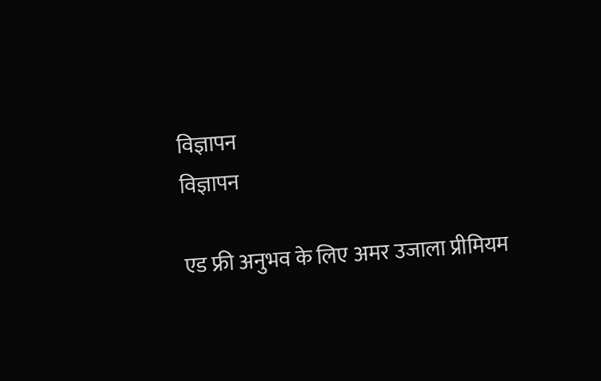विज्ञापन
विज्ञापन

एड फ्री अनुभव के लिए अमर उजाला प्रीमियम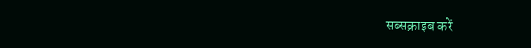सब्सक्राइब करें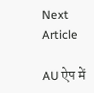Next Article

AU ऐप में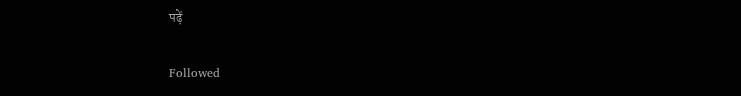पढ़ें

Followed